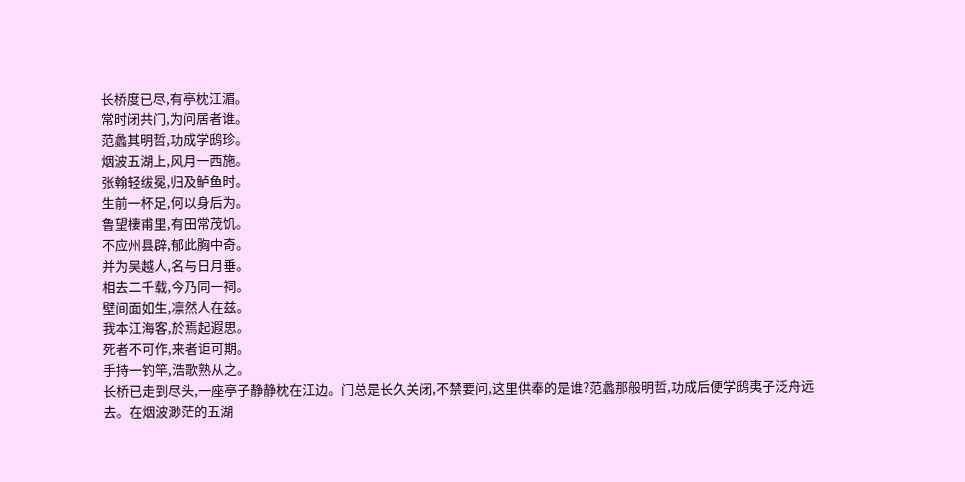长桥度已尽,有亭枕江湄。
常时闭共门,为问居者谁。
范蠡其明哲,功成学鸱珍。
烟波五湖上,风月一西施。
张翰轻绂冕,归及鲈鱼时。
生前一杯足,何以身后为。
鲁望棲甫里,有田常茂饥。
不应州县辟,郁此胸中奇。
并为吴越人,名与日月垂。
相去二千载,今乃同一祠。
壁间面如生,凛然人在兹。
我本江海客,於焉起遐思。
死者不可作,来者讵可期。
手持一钓竿,浩歌熟从之。
长桥已走到尽头,一座亭子静静枕在江边。门总是长久关闭,不禁要问,这里供奉的是谁?范蠡那般明哲,功成后便学鸱夷子泛舟远去。在烟波渺茫的五湖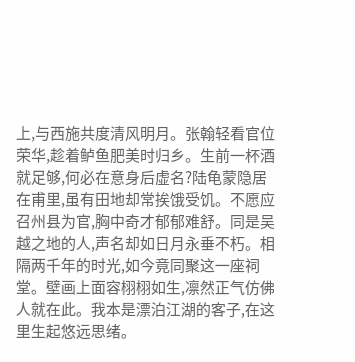上,与西施共度清风明月。张翰轻看官位荣华,趁着鲈鱼肥美时归乡。生前一杯酒就足够,何必在意身后虚名?陆龟蒙隐居在甫里,虽有田地却常挨饿受饥。不愿应召州县为官,胸中奇才郁郁难舒。同是吴越之地的人,声名却如日月永垂不朽。相隔两千年的时光,如今竟同聚这一座祠堂。壁画上面容栩栩如生,凛然正气仿佛人就在此。我本是漂泊江湖的客子,在这里生起悠远思绪。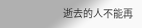逝去的人不能再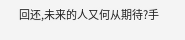回还,未来的人又何从期待?手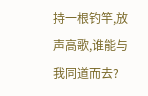持一根钓竿,放声高歌,谁能与我同道而去?